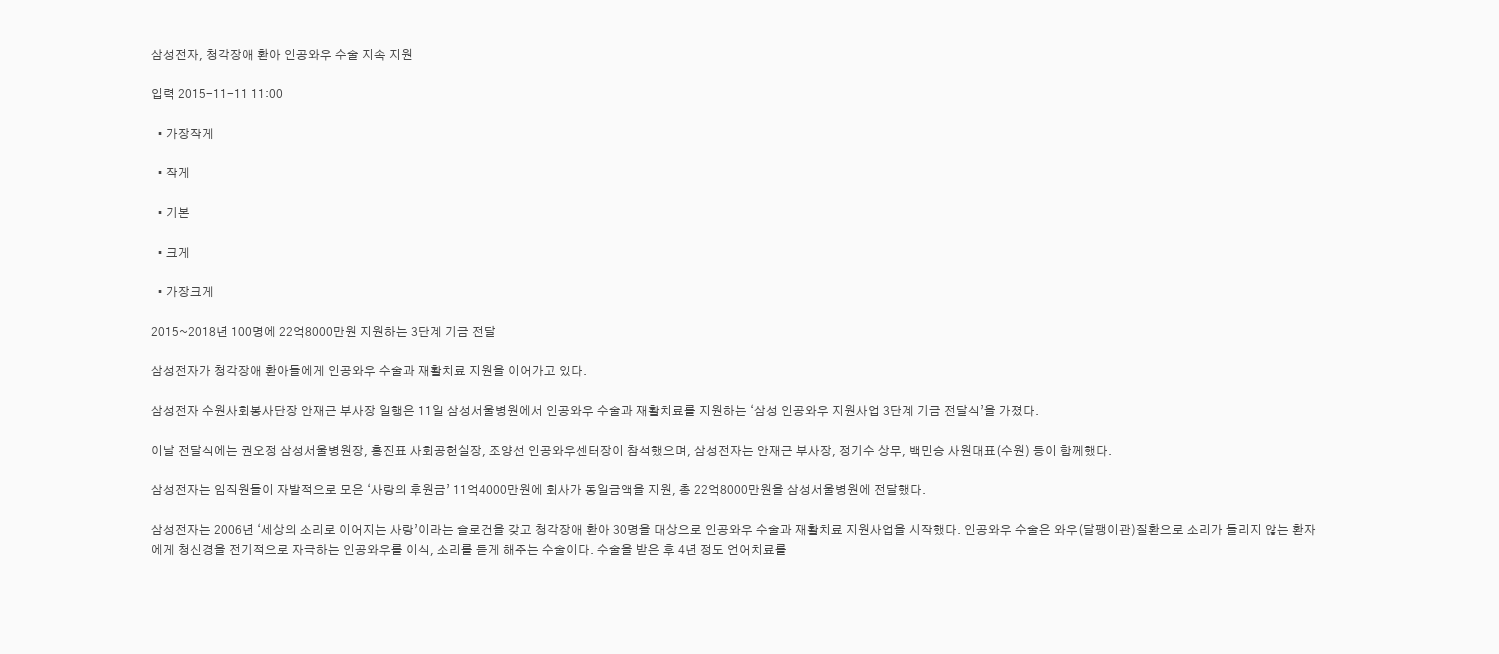삼성전자, 청각장애 환아 인공와우 수술 지속 지원

입력 2015-11-11 11:00

  • 가장작게

  • 작게

  • 기본

  • 크게

  • 가장크게

2015~2018년 100명에 22억8000만원 지원하는 3단계 기금 전달

삼성전자가 청각장애 환아들에게 인공와우 수술과 재활치료 지원을 이어가고 있다.

삼성전자 수원사회봉사단장 안재근 부사장 일행은 11일 삼성서울병원에서 인공와우 수술과 재활치료를 지원하는 ‘삼성 인공와우 지원사업 3단계 기금 전달식’을 가졌다.

이날 전달식에는 권오정 삼성서울병원장, 홍진표 사회공헌실장, 조양선 인공와우센터장이 참석했으며, 삼성전자는 안재근 부사장, 정기수 상무, 백민승 사원대표(수원) 등이 함께했다.

삼성전자는 임직원들이 자발적으로 모은 ‘사랑의 후원금’ 11억4000만원에 회사가 동일금액을 지원, 총 22억8000만원을 삼성서울병원에 전달했다.

삼성전자는 2006년 ‘세상의 소리로 이어지는 사랑’이라는 슬로건을 갖고 청각장애 환아 30명을 대상으로 인공와우 수술과 재활치료 지원사업을 시작했다. 인공와우 수술은 와우(달팽이관)질환으로 소리가 들리지 않는 환자에게 청신경을 전기적으로 자극하는 인공와우를 이식, 소리를 듣게 해주는 수술이다. 수술을 받은 후 4년 정도 언어치료를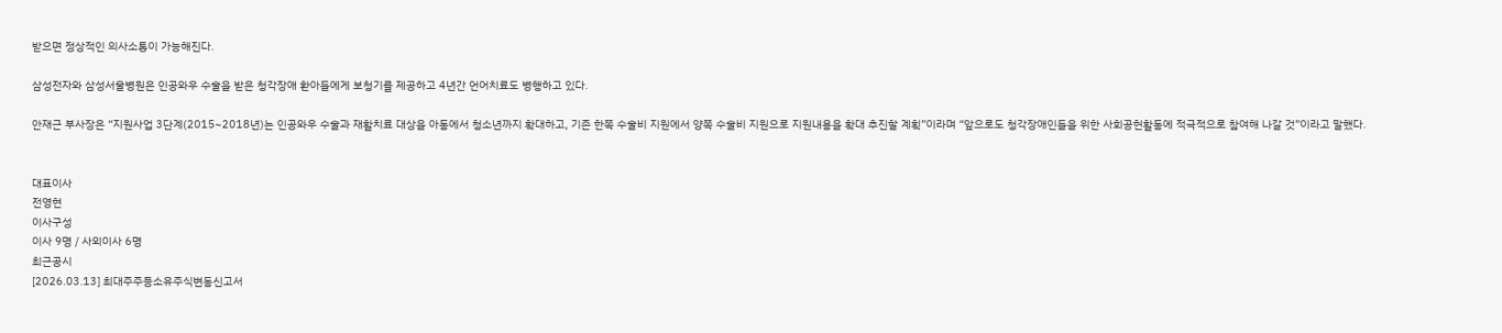받으면 정상적인 의사소통이 가능해진다.

삼성전자와 삼성서울병원은 인공와우 수술을 받은 청각장애 환아들에게 보청기를 제공하고 4년간 언어치료도 병행하고 있다.

안재근 부사장은 “지원사업 3단계(2015~2018년)는 인공와우 수술과 재활치료 대상을 아동에서 청소년까지 확대하고, 기존 한쪽 수술비 지원에서 양쪽 수술비 지원으로 지원내용을 확대 추진할 계획”이라며 “앞으로도 청각장애인들을 위한 사회공헌활동에 적극적으로 참여해 나갈 것”이라고 말했다.


대표이사
전영현
이사구성
이사 9명 / 사외이사 6명
최근공시
[2026.03.13] 최대주주등소유주식변동신고서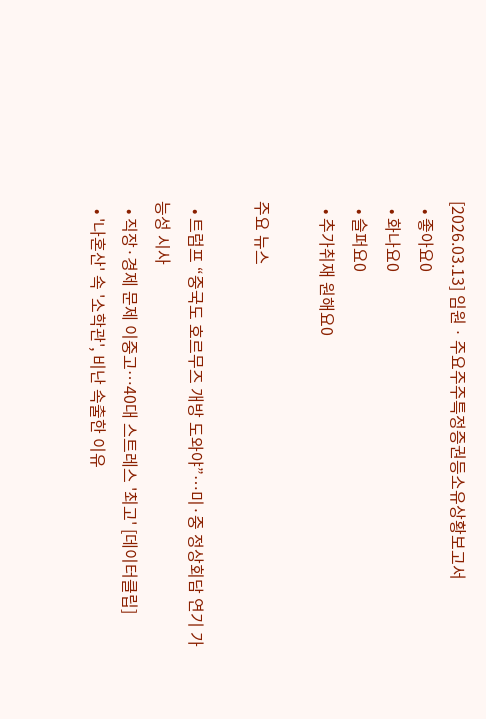[2026.03.13] 임원ㆍ주요주주특정증권등소유상황보고서
  • 좋아요0
  • 화나요0
  • 슬퍼요0
  • 추가취재 원해요0

주요 뉴스

  • 트럼프 “중국도 호르무즈 개방 도와야”…미·중 정상회담 연기 가능성 시사
  • 직장·경제 문제 이중고…40대 스트레스 '최고' [데이터클립]
  • '나혼산' 속 '소학관', 비난 속출한 이유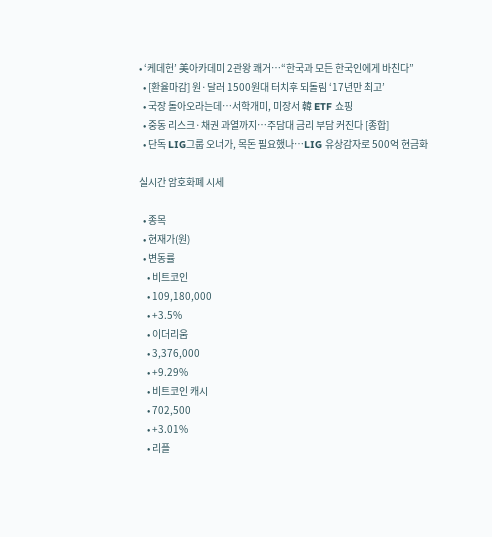• ‘케데헌’ 美아카데미 2관왕 쾌거⋯“한국과 모든 한국인에게 바친다”
  • [환율마감] 원·달러 1500원대 터치후 되돌림 ‘17년만 최고’
  • 국장 돌아오라는데…서학개미, 미장서 韓 ETF 쇼핑
  • 중동 리스크·채권 과열까지…주담대 금리 부담 커진다 [종합]
  • 단독 LIG그룹 오너가, 목돈 필요했나…LIG 유상감자로 500억 현금화

실시간 암호화폐 시세

  • 종목
  • 현재가(원)
  • 변동률
    • 비트코인
    • 109,180,000
    • +3.5%
    • 이더리움
    • 3,376,000
    • +9.29%
    • 비트코인 캐시
    • 702,500
    • +3.01%
    • 리플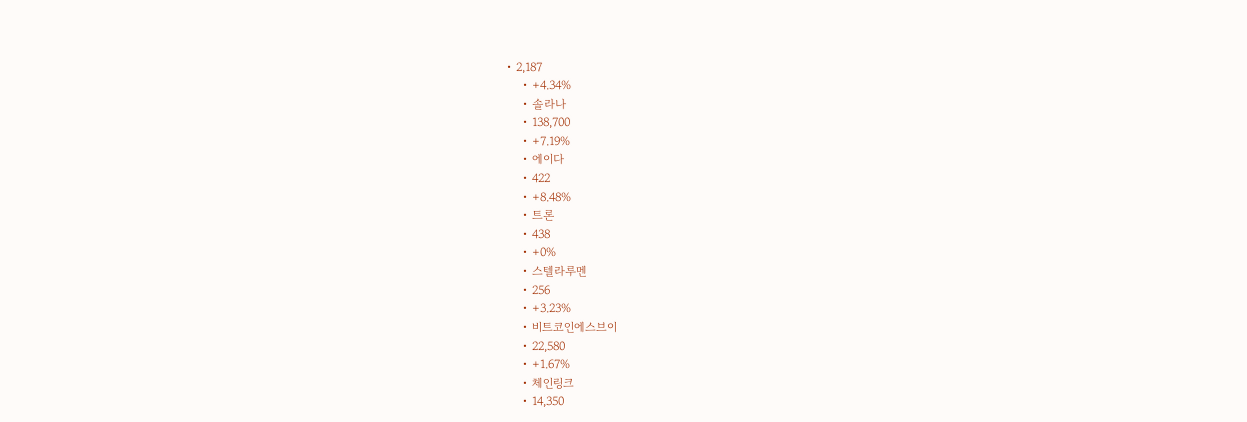• 2,187
    • +4.34%
    • 솔라나
    • 138,700
    • +7.19%
    • 에이다
    • 422
    • +8.48%
    • 트론
    • 438
    • +0%
    • 스텔라루멘
    • 256
    • +3.23%
    • 비트코인에스브이
    • 22,580
    • +1.67%
    • 체인링크
    • 14,350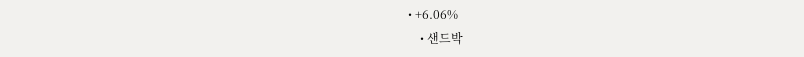• +6.06%
    • 샌드박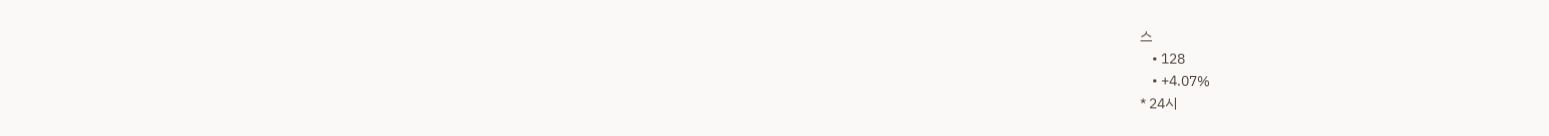스
    • 128
    • +4.07%
* 24시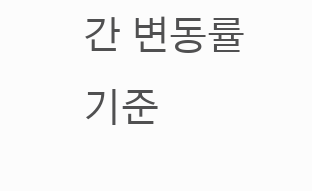간 변동률 기준